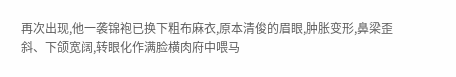再次出现,他一袭锦袍已换下粗布麻衣,原本清俊的眉眼,肿胀变形,鼻梁歪斜、下颌宽阔,转眼化作满脸横肉府中喂马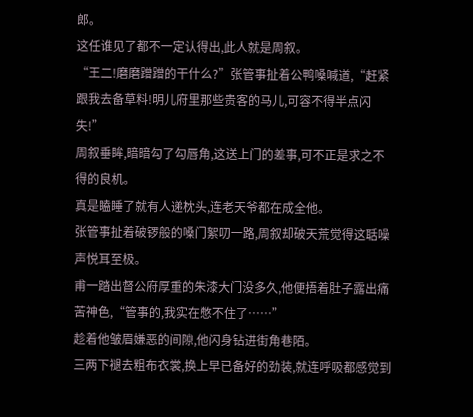郎。
这任谁见了都不一定认得出,此人就是周叙。
“王二!磨磨蹭蹭的干什么?”张管事扯着公鸭嗓喊道,“赶紧跟我去备草料!明儿府里那些贵客的马儿,可容不得半点闪失!”
周叙垂眸,暗暗勾了勾唇角,这送上门的差事,可不正是求之不得的良机。
真是瞌睡了就有人递枕头,连老天爷都在成全他。
张管事扯着破锣般的嗓门絮叨一路,周叙却破天荒觉得这聒噪声悦耳至极。
甫一踏出督公府厚重的朱漆大门没多久,他便捂着肚子露出痛苦神色,“管事的,我实在憋不住了……”
趁着他皱眉嫌恶的间隙,他闪身钻进街角巷陌。
三两下褪去粗布衣裳,换上早已备好的劲装,就连呼吸都感觉到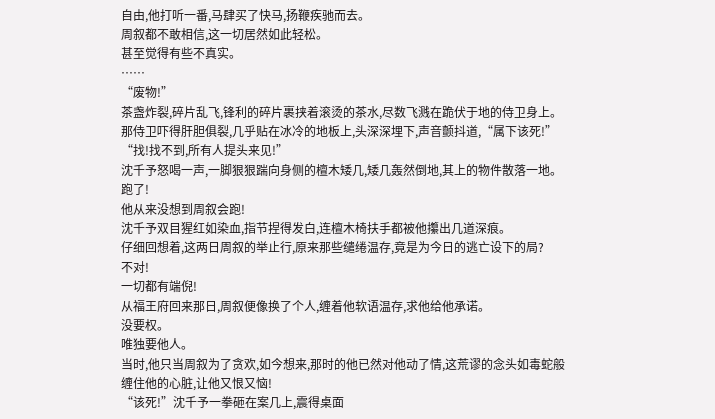自由,他打听一番,马肆买了快马,扬鞭疾驰而去。
周叙都不敢相信,这一切居然如此轻松。
甚至觉得有些不真实。
……
“废物!”
茶盏炸裂,碎片乱飞,锋利的碎片裹挟着滚烫的茶水,尽数飞溅在跪伏于地的侍卫身上。
那侍卫吓得肝胆俱裂,几乎贴在冰冷的地板上,头深深埋下,声音颤抖道,“属下该死!”
“找!找不到,所有人提头来见!”
沈千予怒喝一声,一脚狠狠踹向身侧的檀木矮几,矮几轰然倒地,其上的物件散落一地。
跑了!
他从来没想到周叙会跑!
沈千予双目猩红如染血,指节捏得发白,连檀木椅扶手都被他攥出几道深痕。
仔细回想着,这两日周叙的举止行,原来那些缱绻温存,竟是为今日的逃亡设下的局?
不对!
一切都有端倪!
从福王府回来那日,周叙便像换了个人,缠着他软语温存,求他给他承诺。
没要权。
唯独要他人。
当时,他只当周叙为了贪欢,如今想来,那时的他已然对他动了情,这荒谬的念头如毒蛇般缠住他的心脏,让他又恨又恼!
“该死!”沈千予一拳砸在案几上,震得桌面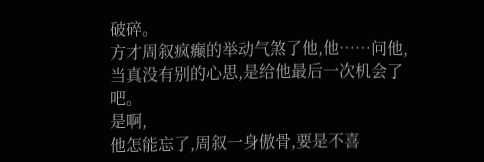破碎。
方才周叙疯癫的举动气煞了他,他……问他,当真没有别的心思,是给他最后一次机会了吧。
是啊,
他怎能忘了,周叙一身傲骨,要是不喜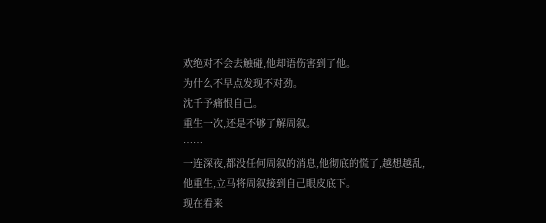欢绝对不会去触碰,他却语伤害到了他。
为什么不早点发现不对劲。
沈千予痛恨自己。
重生一次,还是不够了解周叙。
……
一连深夜,都没任何周叙的消息,他彻底的慌了,越想越乱,他重生,立马将周叙接到自己眼皮底下。
现在看来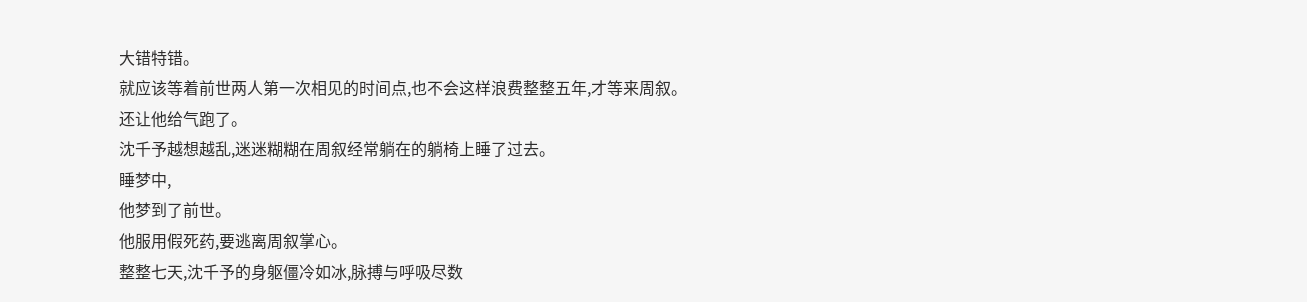大错特错。
就应该等着前世两人第一次相见的时间点,也不会这样浪费整整五年,才等来周叙。
还让他给气跑了。
沈千予越想越乱,迷迷糊糊在周叙经常躺在的躺椅上睡了过去。
睡梦中,
他梦到了前世。
他服用假死药,要逃离周叙掌心。
整整七天,沈千予的身躯僵冷如冰,脉搏与呼吸尽数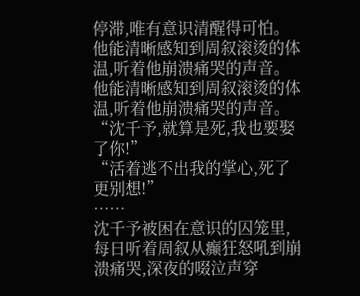停滞,唯有意识清醒得可怕。
他能清晰感知到周叙滚烫的体温,听着他崩溃痛哭的声音。
他能清晰感知到周叙滚烫的体温,听着他崩溃痛哭的声音。
“沈千予,就算是死,我也要娶了你!”
“活着逃不出我的掌心,死了更别想!”
……
沈千予被困在意识的囚笼里,每日听着周叙从癫狂怒吼到崩溃痛哭,深夜的啜泣声穿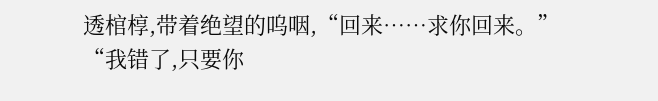透棺椁,带着绝望的呜咽,“回来……求你回来。”
“我错了,只要你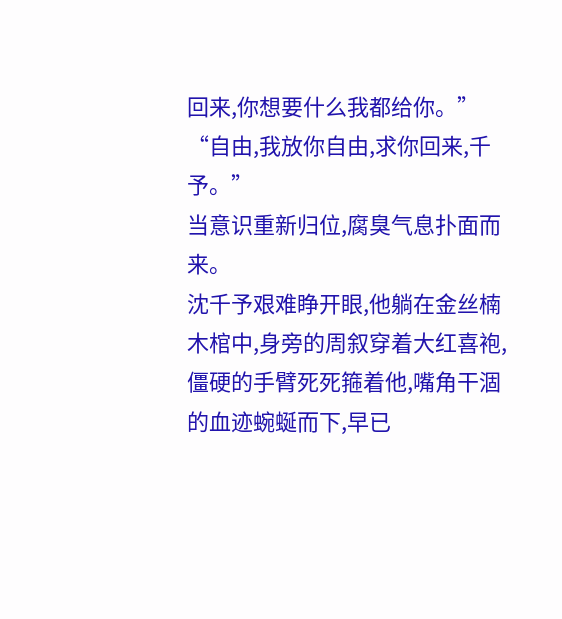回来,你想要什么我都给你。”
“自由,我放你自由,求你回来,千予。”
当意识重新归位,腐臭气息扑面而来。
沈千予艰难睁开眼,他躺在金丝楠木棺中,身旁的周叙穿着大红喜袍,僵硬的手臂死死箍着他,嘴角干涸的血迹蜿蜒而下,早已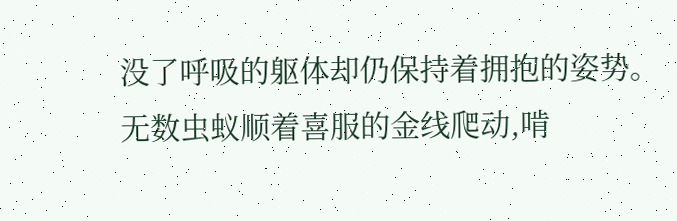没了呼吸的躯体却仍保持着拥抱的姿势。
无数虫蚁顺着喜服的金线爬动,啃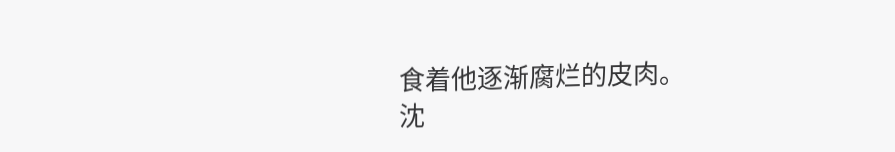食着他逐渐腐烂的皮肉。
沈